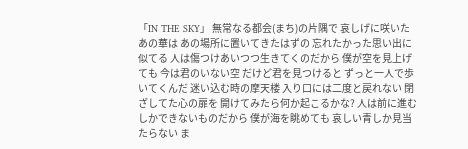「IN THE SKY」 無常なる都会(まち)の片隅で 哀しげに咲いたあの華は あの場所に置いてきたはずの 忘れたかった思い出に似てる 人は傷つけあいつつ生きてくのだから 僕が空を見上げても 今は君のいない空 だけど君を見つけると ずっと一人で歩いてくんだ 迷い込む時の摩天楼 入り口には二度と戻れない 閉ざしてた心の扉を 開けてみたら何か起こるかな? 人は前に進むしかできないものだから 僕が海を眺めても 哀しい青しか見当たらない ま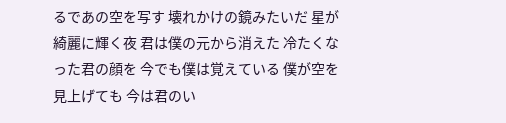るであの空を写す 壊れかけの鏡みたいだ 星が綺麗に輝く夜 君は僕の元から消えた 冷たくなった君の顔を 今でも僕は覚えている 僕が空を見上げても 今は君のい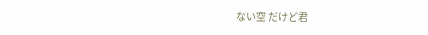ない空 だけど君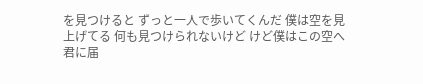を見つけると ずっと一人で歩いてくんだ 僕は空を見上げてる 何も見つけられないけど けど僕はこの空へ 君に届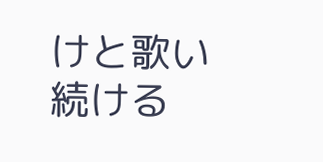けと歌い続ける